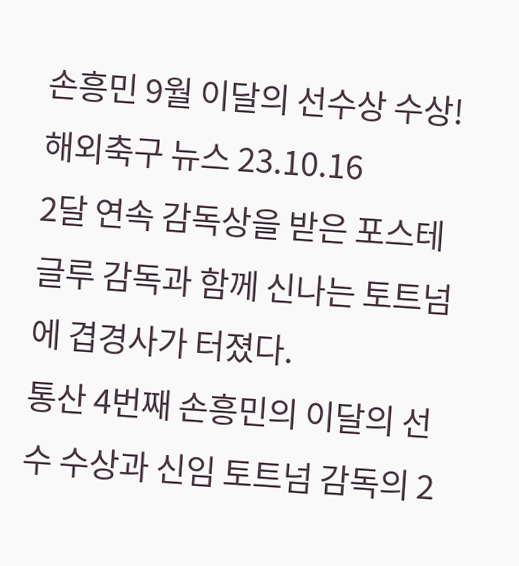손흥민 9월 이달의 선수상 수상! 해외축구 뉴스 23.10.16
2달 연속 감독상을 받은 포스테글루 감독과 함께 신나는 토트넘에 겹경사가 터졌다.
통산 4번째 손흥민의 이달의 선수 수상과 신임 토트넘 감독의 2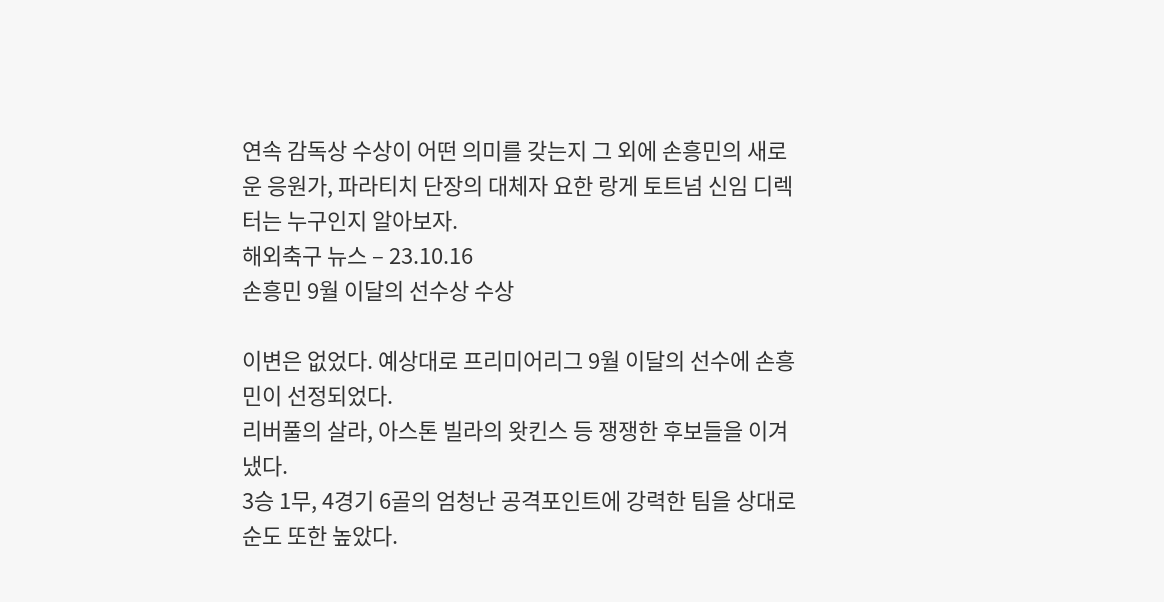연속 감독상 수상이 어떤 의미를 갖는지 그 외에 손흥민의 새로운 응원가, 파라티치 단장의 대체자 요한 랑게 토트넘 신임 디렉터는 누구인지 알아보자.
해외축구 뉴스 – 23.10.16
손흥민 9월 이달의 선수상 수상

이변은 없었다. 예상대로 프리미어리그 9월 이달의 선수에 손흥민이 선정되었다.
리버풀의 살라, 아스톤 빌라의 왓킨스 등 쟁쟁한 후보들을 이겨냈다.
3승 1무, 4경기 6골의 엄청난 공격포인트에 강력한 팀을 상대로 순도 또한 높았다.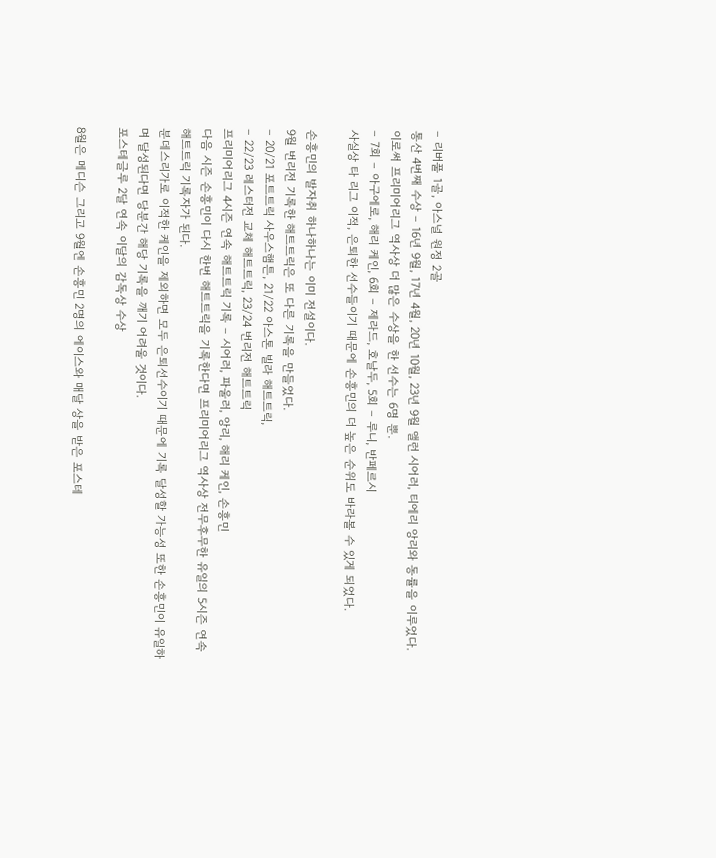– 리버풀 1골, 아스널 원정 2골
통산 4번째 수상 – 16년 9월, 17년 4월, 20년 10월, 23년 9월 앨런 시어러, 티에리 앙리와 동률을 이루었다.
이로써 프리미어리그 역사상 더 많은 수상을 한 선수는 6명 뿐.
– 7회 – 아구에로, 해리 케인, 6회 – 제라드, 호날두, 5회 – 루니, 반페르시
사실상 타 리그 이적, 은퇴한 선수들이기 때문에 손흥민의 더 높은 순위도 바라볼 수 있게 되었다.

손흥민의 발자취 하나하나는 이미 전설이다.
9월 번리전 기록한 해트트릭은 또 다른 기록을 만들었다.
– 20/21 포트트릭 사우스햄튼, 21/22 아스톤 빌라 해트트릭,
– 22/23 레스터전 교체 해트트릭, 23/24 번리전 해트트릭
프리미어리그 4시즌 연속 해트트릭 기록 – 시어러, 파울러, 앙리, 해리 케인, 손흥민
다음 시즌 손흥민이 다시 한번 해트트릭을 기록한다면 프리미어리그 역사상 전무후무한 유일의 5시즌 연속 해트트릭 기록자가 된다.
분데스리가로 이적한 케인을 제외하면 모두 은퇴선수이기 때문에 기록 달성할 가능성 또한 손흥민이 유일하며 달성된다면 당분간 해당 기록을 깨기 어려울 것이다.
포스테글루 2달 연속 이달의 감독상 수상

8월은 메디슨 그리고 9월엔 손흥민 2명의 에이스와 매달 상을 받은 포스테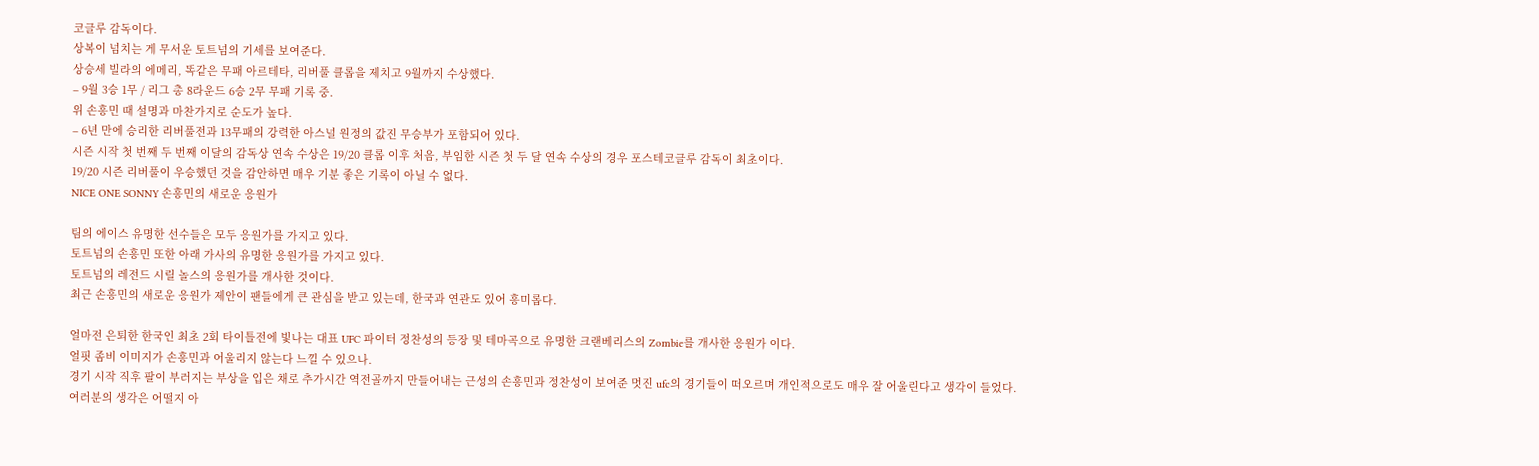코글루 감독이다.
상복이 넘치는 게 무서운 토트넘의 기세를 보여준다.
상승세 빌라의 에메리, 똑같은 무패 아르테타, 리버풀 클롭을 제치고 9월까지 수상했다.
– 9월 3승 1무 / 리그 총 8라운드 6승 2무 무패 기록 중.
위 손흥민 때 설명과 마찬가지로 순도가 높다.
– 6년 만에 승리한 리버풀전과 13무패의 강력한 아스널 원정의 값진 무승부가 포함되어 있다.
시즌 시작 첫 번째 두 번째 이달의 감독상 연속 수상은 19/20 클롭 이후 처음, 부임한 시즌 첫 두 달 연속 수상의 경우 포스테코글루 감독이 최초이다.
19/20 시즌 리버풀이 우승했던 것을 감안하면 매우 기분 좋은 기록이 아닐 수 없다.
NICE ONE SONNY 손흥민의 새로운 응원가

팀의 에이스 유명한 선수들은 모두 응원가를 가지고 있다.
토트넘의 손흥민 또한 아래 가사의 유명한 응원가를 가지고 있다.
토트넘의 레전드 시릴 놀스의 응원가를 개사한 것이다.
최근 손흥민의 새로운 응원가 제안이 팬들에게 큰 관심을 받고 있는데, 한국과 연관도 있어 흥미롭다.

얼마전 은퇴한 한국인 최초 2회 타이틀전에 빛나는 대표 UFC 파이터 정찬성의 등장 및 테마곡으로 유명한 크랜베리스의 Zombie를 개사한 응원가 이다.
얼핏 좀비 이미지가 손흥민과 어울리지 않는다 느낄 수 있으나.
경기 시작 직후 팔이 부러지는 부상을 입은 채로 추가시간 역전골까지 만들어내는 근성의 손흥민과 정찬성이 보여준 멋진 ufc의 경기들이 떠오르며 개인적으로도 매우 잘 어울린다고 생각이 들었다.
여러분의 생각은 어떨지 아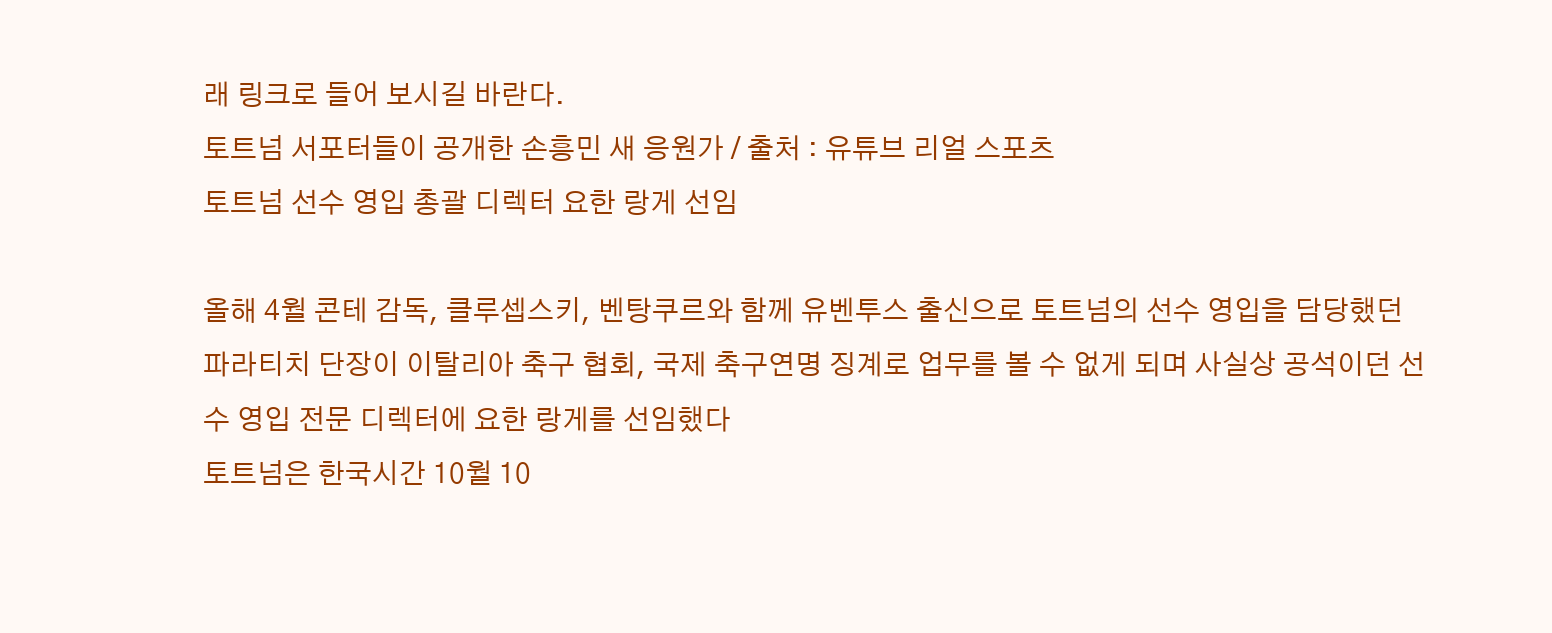래 링크로 들어 보시길 바란다.
토트넘 서포터들이 공개한 손흥민 새 응원가 / 출처 : 유튜브 리얼 스포츠
토트넘 선수 영입 총괄 디렉터 요한 랑게 선임

올해 4월 콘테 감독, 클루셉스키, 벤탕쿠르와 함께 유벤투스 출신으로 토트넘의 선수 영입을 담당했던 파라티치 단장이 이탈리아 축구 협회, 국제 축구연명 징계로 업무를 볼 수 없게 되며 사실상 공석이던 선수 영입 전문 디렉터에 요한 랑게를 선임했다
토트넘은 한국시간 10월 10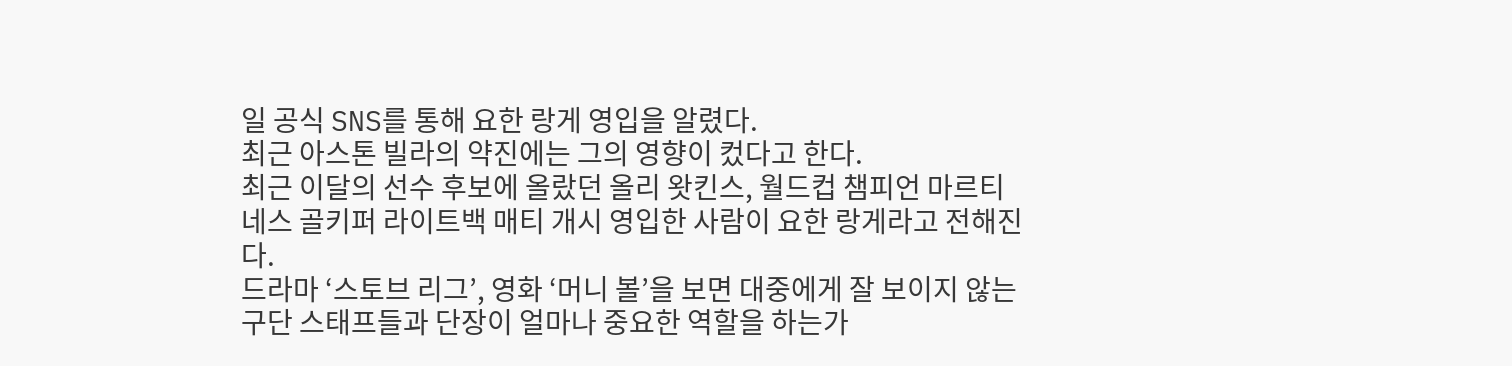일 공식 SNS를 통해 요한 랑게 영입을 알렸다.
최근 아스톤 빌라의 약진에는 그의 영향이 컸다고 한다.
최근 이달의 선수 후보에 올랐던 올리 왓킨스, 월드컵 챔피언 마르티네스 골키퍼 라이트백 매티 개시 영입한 사람이 요한 랑게라고 전해진다.
드라마 ‘스토브 리그’, 영화 ‘머니 볼’을 보면 대중에게 잘 보이지 않는 구단 스태프들과 단장이 얼마나 중요한 역할을 하는가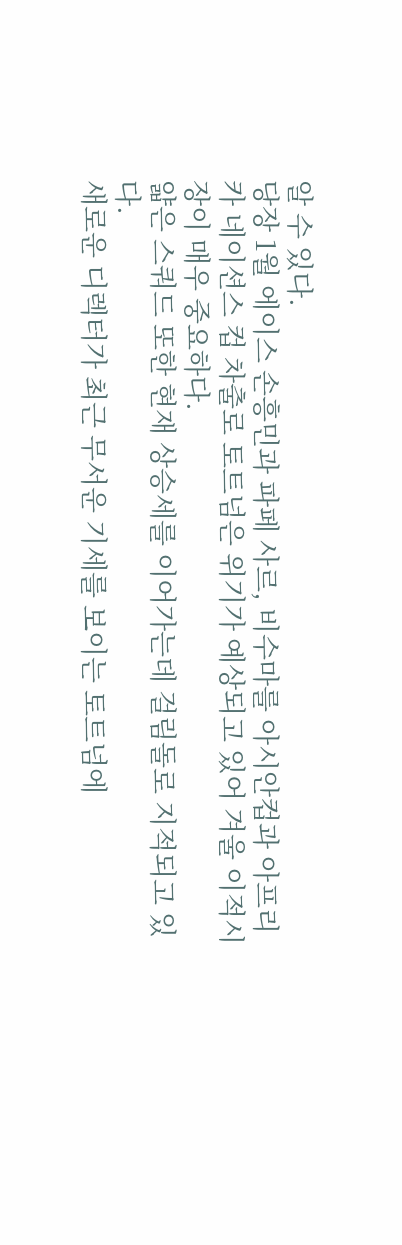알 수 있다.
당장 1월 에이스 손흥민과 파페 사르, 비수마를 아시안컵과 아프리카 네이션스 컵 차출로 토트넘은 위기가 예상되고 있어 겨울 이적시장이 매우 중요하다.
얇은 스쿼드 또한 현재 상승세를 이어가는데 걸림돌로 지적되고 있다.
새로운 디렉터가 최근 무서운 기세를 보이는 토트넘에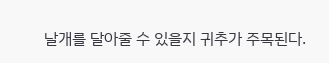날개를 달아줄 수 있을지 귀추가 주목된다.